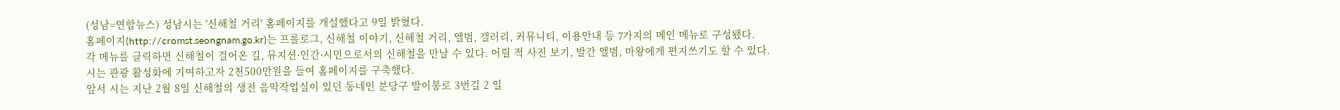(성남=연합뉴스) 성남시는 '신해철 거리' 홈페이지를 개설했다고 9일 밝혔다.
홈페이지(http://cromst.seongnam.go.kr)는 프롤로그, 신해철 이야기, 신해철 거리, 앨범, 갤러리, 커뮤니티, 이용안내 등 7가지의 메인 메뉴로 구성됐다.
각 메뉴를 클릭하면 신해철이 걸어온 길, 뮤지션·인간·시민으로서의 신해철을 만날 수 있다. 어릴 적 사진 보기, 발간 앨범, 마왕에게 편지쓰기도 할 수 있다.
시는 관광 활성화에 기여하고자 2천500만원을 들여 홈페이지를 구축했다.
앞서 시는 지난 2월 8일 신해철의 생전 음악작업실이 있던 동네인 분당구 발이봉로 3번길 2 일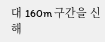대 160m 구간을 신해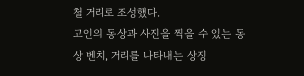철 거리로 조성했다.
고인의 동상과 사진을 찍을 수 있는 동상 벤치, 거리를 나타내는 상징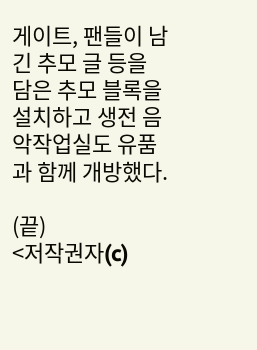게이트, 팬들이 남긴 추모 글 등을 담은 추모 블록을 설치하고 생전 음악작업실도 유품과 함께 개방했다.

(끝)
<저작권자(c)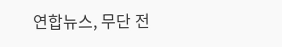연합뉴스, 무단 전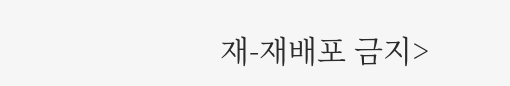재-재배포 금지>